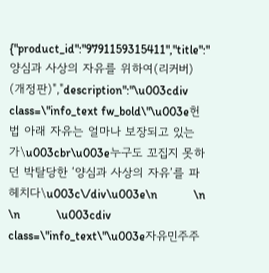{"product_id":"9791159315411","title":"양심과 사상의 자유를 위하여(리커버) (개정판)","description":"\u003cdiv class=\"info_text fw_bold\"\u003e헌법 아래 자유는 얼마나 보장되고 있는가\u003cbr\u003e누구도 꼬집지 못하던 박탈당한 ‘양심과 사상의 자유’를 파헤치다\u003c\/div\u003e\n            \n            \n            \u003cdiv class=\"info_text\"\u003e자유민주주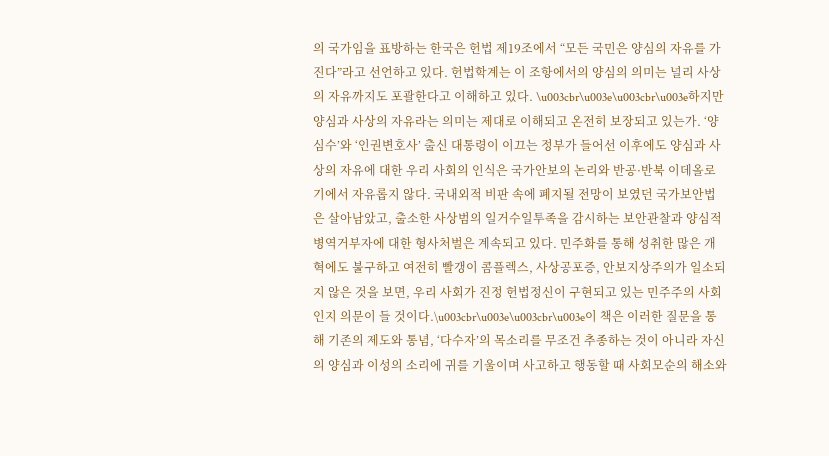의 국가임을 표방하는 한국은 헌법 제19조에서 “모든 국민은 양심의 자유를 가진다”라고 선언하고 있다. 헌법학계는 이 조항에서의 양심의 의미는 널리 사상의 자유까지도 포괄한다고 이해하고 있다. \u003cbr\u003e\u003cbr\u003e하지만 양심과 사상의 자유라는 의미는 제대로 이해되고 온전히 보장되고 있는가. ‘양심수’와 ‘인권변호사’ 출신 대통령이 이끄는 정부가 들어선 이후에도 양심과 사상의 자유에 대한 우리 사회의 인식은 국가안보의 논리와 반공·반북 이데올로기에서 자유롭지 않다. 국내외적 비판 속에 폐지될 전망이 보였던 국가보안법은 살아남았고, 출소한 사상범의 일거수일투족을 감시하는 보안관찰과 양심적 병역거부자에 대한 형사처벌은 계속되고 있다. 민주화를 통해 성취한 많은 개혁에도 불구하고 여전히 빨갱이 콤플렉스, 사상공포증, 안보지상주의가 일소되지 않은 것을 보면, 우리 사회가 진정 헌법정신이 구현되고 있는 민주주의 사회인지 의문이 들 것이다.\u003cbr\u003e\u003cbr\u003e이 책은 이러한 질문을 통해 기존의 제도와 통념, ‘다수자’의 목소리를 무조건 추종하는 것이 아니라 자신의 양심과 이성의 소리에 귀를 기울이며 사고하고 행동할 때 사회모순의 해소와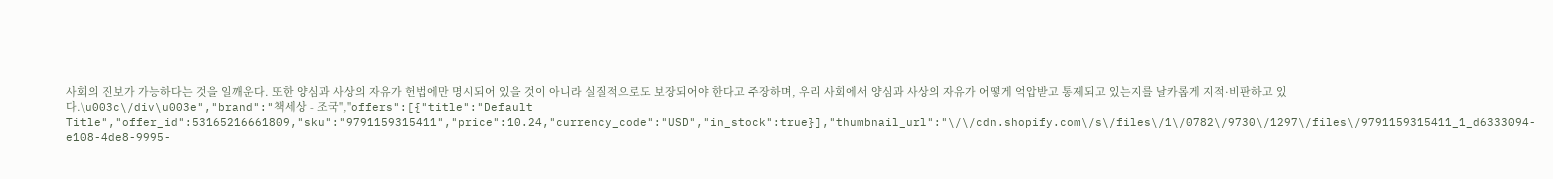사회의 진보가 가능하다는 것을 일깨운다. 또한 양심과 사상의 자유가 헌법에만 명시되어 있을 것이 아니라 실질적으로도 보장되어야 한다고 주장하며, 우리 사회에서 양심과 사상의 자유가 어떻게 억압받고 통제되고 있는지를 날카롭게 지적·비판하고 있다.\u003c\/div\u003e","brand":"책세상 - 조국","offers":[{"title":"Default Title","offer_id":53165216661809,"sku":"9791159315411","price":10.24,"currency_code":"USD","in_stock":true}],"thumbnail_url":"\/\/cdn.shopify.com\/s\/files\/1\/0782\/9730\/1297\/files\/9791159315411_1_d6333094-e108-4de8-9995-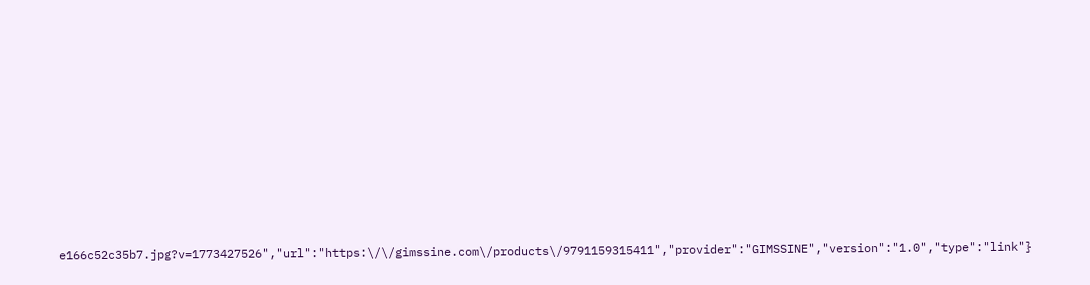e166c52c35b7.jpg?v=1773427526","url":"https:\/\/gimssine.com\/products\/9791159315411","provider":"GIMSSINE","version":"1.0","type":"link"}